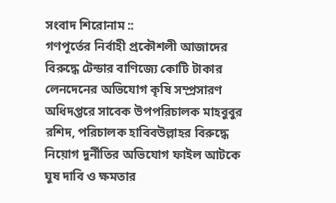সংবাদ শিরোনাম ::
গণপূর্তের নির্বাহী প্রকৌশলী আজাদের বিরুদ্ধে টেন্ডার বাণিজ্যে কোটি টাকার লেনদেনের অভিযোগ কৃষি সম্প্রসারণ অধিদপ্তরে সাবেক উপপরিচালক মাহবুবুর রশিদ, পরিচালক হাবিবউল্লাহর বিরুদ্ধে নিয়োগ দুর্নীতির অভিযোগ ফাইল আটকে ঘুষ দাবি ও ক্ষমতার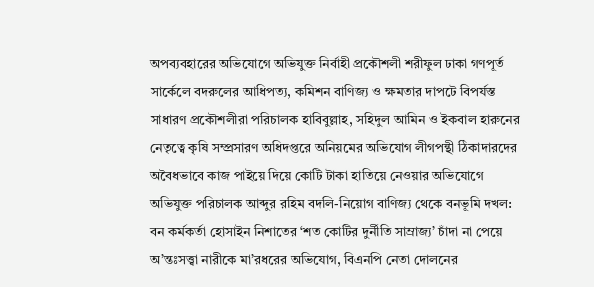অপব্যবহারের অভিযোগে অভিযুক্ত নির্বাহী প্রকৌশলী শরীফুল ঢাকা গণপূর্ত সার্কেলে বদরুলের আধিপত্য, কমিশন বাণিজ্য ও ক্ষমতার দাপটে বিপর্যস্ত সাধারণ প্রকৌশলীরা পরিচালক হাবিবুল্লাহ, সহিদুল আমিন ও ইকবাল হারুনের নেতৃত্বে কৃষি সম্প্রসারণ অধিদপ্তরে অনিয়মের অভিযোগ লীগপন্থী ঠিকাদারদের অবৈধভাবে কাজ পাইয়ে দিয়ে কোটি টাকা হাতিয়ে নেওয়ার অভিযোগে অভিযুক্ত পরিচালক আব্দুর রহিম বদলি-নিয়োগ বাণিজ্য থেকে বনভূমি দখল: বন কর্মকর্তা হোসাইন নিশাতের ‘শত কোটির দুর্নীতি সাম্রাজ্য’ চাঁদা না পেয়ে অ’ন্তঃসত্ত্বা নারীকে মা’রধরের অভিযোগ, বিএনপি নেতা দোলনের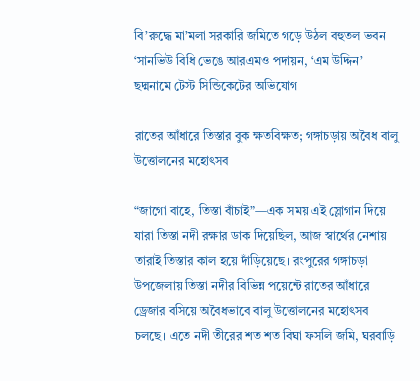বি’রুদ্ধে মা’মলা সরকারি জমিতে গড়ে উঠল বহুতল ভবন ‘সানভিউ বিধি ভেঙে আরএমও পদায়ন, ‘এম উদ্দিন’ ছদ্মনামে টেস্ট সিন্ডিকেটের অভিযোগ

রাতের আঁধারে তিস্তার বুক ক্ষতবিক্ষত; গঙ্গাচড়ায় অবৈধ বালু উত্তোলনের মহোৎসব

“জাগো বাহে, তিস্তা বাঁচাই”—এক সময় এই স্লোগান দিয়ে যারা তিস্তা নদী রক্ষার ডাক দিয়েছিল, আজ স্বার্থের নেশায় তারাই তিস্তার কাল হয়ে দাঁড়িয়েছে। রংপুরের গঙ্গাচড়া উপজেলায় তিস্তা নদীর বিভিন্ন পয়েন্টে রাতের আঁধারে ড্রেজার বসিয়ে অবৈধভাবে বালু উত্তোলনের মহোৎসব চলছে। এতে নদী তীরের শত শত বিঘা ফসলি জমি, ঘরবাড়ি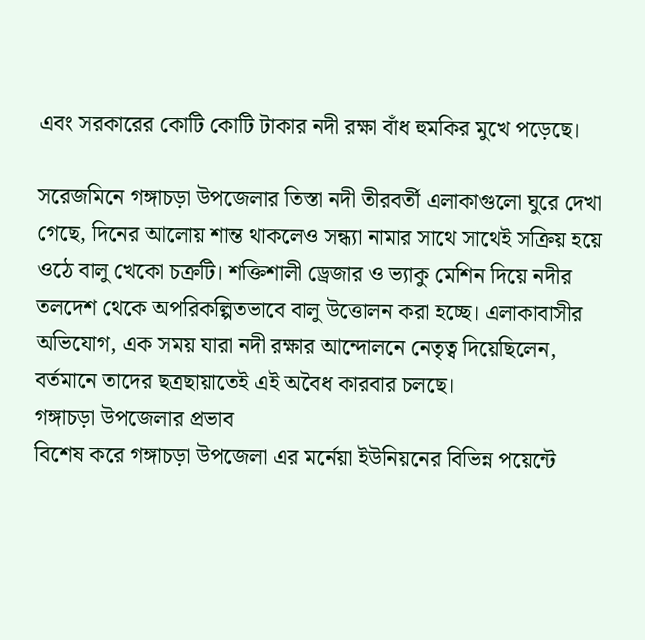এবং সরকারের কোটি কোটি টাকার নদী রক্ষা বাঁধ হুমকির মুখে পড়েছে।

সরেজমিনে গঙ্গাচড়া উপজেলার তিস্তা নদী তীরবর্তী এলাকাগুলো ঘুরে দেখা গেছে, দিনের আলোয় শান্ত থাকলেও সন্ধ্যা নামার সাথে সাথেই সক্রিয় হয়ে ওঠে বালু খেকো চক্রটি। শক্তিশালী ড্রেজার ও ভ্যাকু মেশিন দিয়ে নদীর তলদেশ থেকে অপরিকল্পিতভাবে বালু উত্তোলন করা হচ্ছে। এলাকাবাসীর অভিযোগ, এক সময় যারা নদী রক্ষার আন্দোলনে নেতৃত্ব দিয়েছিলেন, বর্তমানে তাদের ছত্রছায়াতেই এই অবৈধ কারবার চলছে।
গঙ্গাচড়া উপজেলার প্রভাব
বিশেষ করে গঙ্গাচড়া উপজেলা এর মর্নেয়া ইউনিয়নের বিভিন্ন পয়েন্টে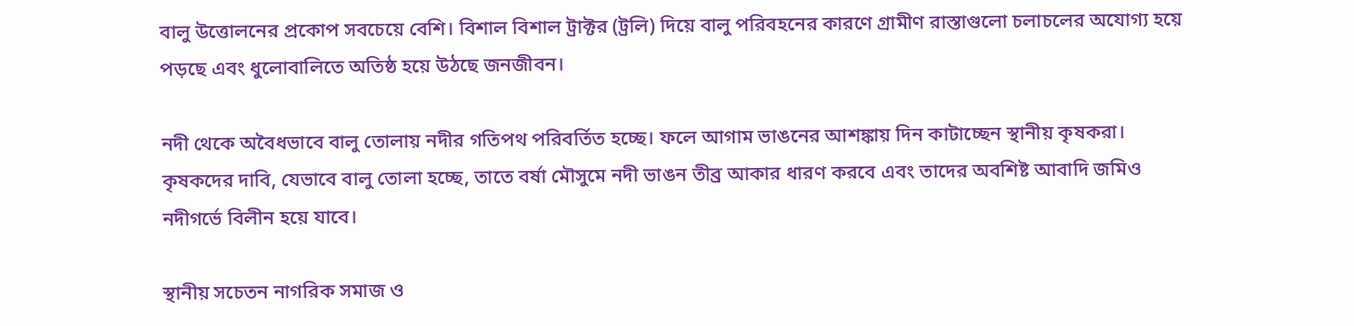বালু উত্তোলনের প্রকোপ সবচেয়ে বেশি। বিশাল বিশাল ট্রাক্টর (ট্রলি) দিয়ে বালু পরিবহনের কারণে গ্রামীণ রাস্তাগুলো চলাচলের অযোগ্য হয়ে পড়ছে এবং ধুলোবালিতে অতিষ্ঠ হয়ে উঠছে জনজীবন।

নদী থেকে অবৈধভাবে বালু তোলায় নদীর গতিপথ পরিবর্তিত হচ্ছে। ফলে আগাম ভাঙনের আশঙ্কায় দিন কাটাচ্ছেন স্থানীয় কৃষকরা। কৃষকদের দাবি, যেভাবে বালু তোলা হচ্ছে, তাতে বর্ষা মৌসুমে নদী ভাঙন তীব্র আকার ধারণ করবে এবং তাদের অবশিষ্ট আবাদি জমিও নদীগর্ভে বিলীন হয়ে যাবে।

স্থানীয় সচেতন নাগরিক সমাজ ও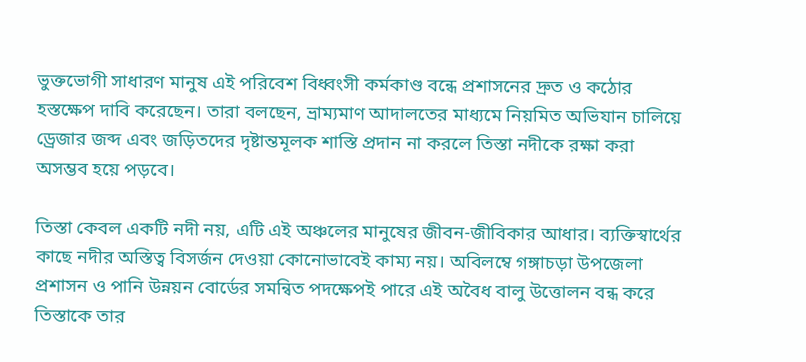ভুক্তভোগী সাধারণ মানুষ এই পরিবেশ বিধ্বংসী কর্মকাণ্ড বন্ধে প্রশাসনের দ্রুত ও কঠোর হস্তক্ষেপ দাবি করেছেন। তারা বলছেন, ভ্রাম্যমাণ আদালতের মাধ্যমে নিয়মিত অভিযান চালিয়ে ড্রেজার জব্দ এবং জড়িতদের দৃষ্টান্তমূলক শাস্তি প্রদান না করলে তিস্তা নদীকে রক্ষা করা অসম্ভব হয়ে পড়বে।

তিস্তা কেবল একটি নদী নয়, এটি এই অঞ্চলের মানুষের জীবন-জীবিকার আধার। ব্যক্তিস্বার্থের কাছে নদীর অস্তিত্ব বিসর্জন দেওয়া কোনোভাবেই কাম্য নয়। অবিলম্বে গঙ্গাচড়া উপজেলা প্রশাসন ও পানি উন্নয়ন বোর্ডের সমন্বিত পদক্ষেপই পারে এই অবৈধ বালু উত্তোলন বন্ধ করে তিস্তাকে তার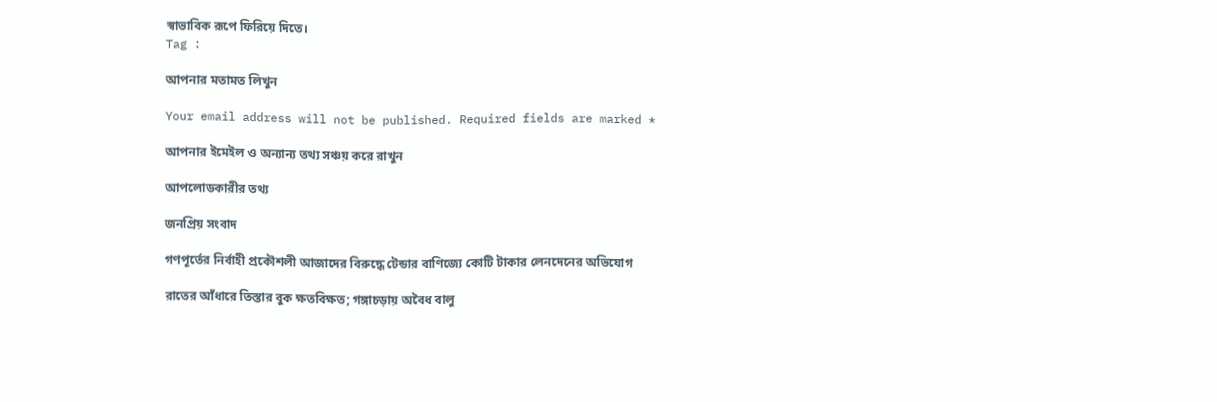স্বাভাবিক রূপে ফিরিয়ে দিতে।
Tag :

আপনার মতামত লিখুন

Your email address will not be published. Required fields are marked *

আপনার ইমেইল ও অন্যান্য তথ্য সঞ্চয় করে রাখুন

আপলোডকারীর তথ্য

জনপ্রিয় সংবাদ

গণপূর্তের নির্বাহী প্রকৌশলী আজাদের বিরুদ্ধে টেন্ডার বাণিজ্যে কোটি টাকার লেনদেনের অভিযোগ

রাতের আঁধারে তিস্তার বুক ক্ষতবিক্ষত; গঙ্গাচড়ায় অবৈধ বালু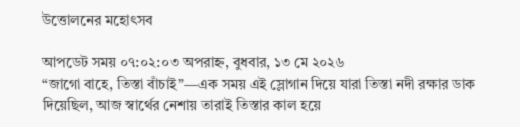উত্তোলনের মহোৎসব

আপডেট সময় ০৭:০২:০৩ অপরাহ্ন, বুধবার, ১৩ মে ২০২৬
“জাগো বাহে, তিস্তা বাঁচাই”—এক সময় এই স্লোগান দিয়ে যারা তিস্তা নদী রক্ষার ডাক দিয়েছিল, আজ স্বার্থের নেশায় তারাই তিস্তার কাল হয়ে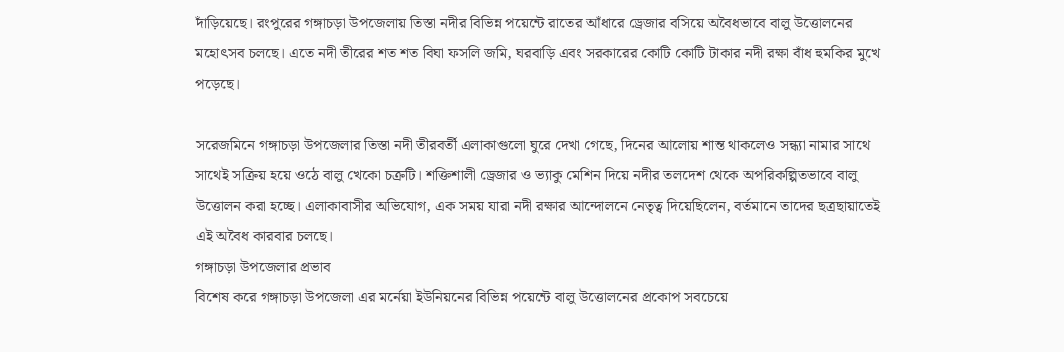দাঁড়িয়েছে। রংপুরের গঙ্গাচড়া উপজেলায় তিস্তা নদীর বিভিন্ন পয়েন্টে রাতের আঁধারে ড্রেজার বসিয়ে অবৈধভাবে বালু উত্তোলনের মহোৎসব চলছে। এতে নদী তীরের শত শত বিঘা ফসলি জমি, ঘরবাড়ি এবং সরকারের কোটি কোটি টাকার নদী রক্ষা বাঁধ হুমকির মুখে পড়েছে।

সরেজমিনে গঙ্গাচড়া উপজেলার তিস্তা নদী তীরবর্তী এলাকাগুলো ঘুরে দেখা গেছে, দিনের আলোয় শান্ত থাকলেও সন্ধ্যা নামার সাথে সাথেই সক্রিয় হয়ে ওঠে বালু খেকো চক্রটি। শক্তিশালী ড্রেজার ও ভ্যাকু মেশিন দিয়ে নদীর তলদেশ থেকে অপরিকল্পিতভাবে বালু উত্তোলন করা হচ্ছে। এলাকাবাসীর অভিযোগ, এক সময় যারা নদী রক্ষার আন্দোলনে নেতৃত্ব দিয়েছিলেন, বর্তমানে তাদের ছত্রছায়াতেই এই অবৈধ কারবার চলছে।
গঙ্গাচড়া উপজেলার প্রভাব
বিশেষ করে গঙ্গাচড়া উপজেলা এর মর্নেয়া ইউনিয়নের বিভিন্ন পয়েন্টে বালু উত্তোলনের প্রকোপ সবচেয়ে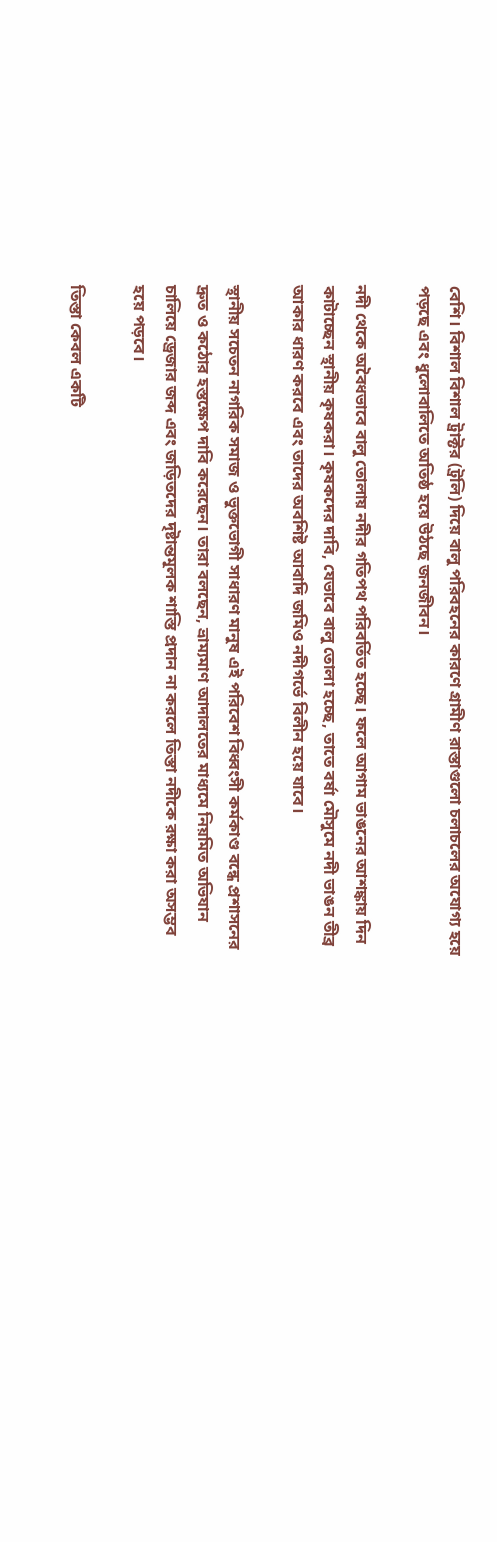বেশি। বিশাল বিশাল ট্রাক্টর (ট্রলি) দিয়ে বালু পরিবহনের কারণে গ্রামীণ রাস্তাগুলো চলাচলের অযোগ্য হয়ে পড়ছে এবং ধুলোবালিতে অতিষ্ঠ হয়ে উঠছে জনজীবন।

নদী থেকে অবৈধভাবে বালু তোলায় নদীর গতিপথ পরিবর্তিত হচ্ছে। ফলে আগাম ভাঙনের আশঙ্কায় দিন কাটাচ্ছেন স্থানীয় কৃষকরা। কৃষকদের দাবি, যেভাবে বালু তোলা হচ্ছে, তাতে বর্ষা মৌসুমে নদী ভাঙন তীব্র আকার ধারণ করবে এবং তাদের অবশিষ্ট আবাদি জমিও নদীগর্ভে বিলীন হয়ে যাবে।

স্থানীয় সচেতন নাগরিক সমাজ ও ভুক্তভোগী সাধারণ মানুষ এই পরিবেশ বিধ্বংসী কর্মকাণ্ড বন্ধে প্রশাসনের দ্রুত ও কঠোর হস্তক্ষেপ দাবি করেছেন। তারা বলছেন, ভ্রাম্যমাণ আদালতের মাধ্যমে নিয়মিত অভিযান চালিয়ে ড্রেজার জব্দ এবং জড়িতদের দৃষ্টান্তমূলক শাস্তি প্রদান না করলে তিস্তা নদীকে রক্ষা করা অসম্ভব হয়ে পড়বে।

তিস্তা কেবল একটি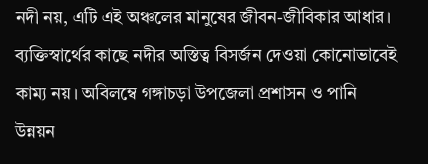নদী নয়, এটি এই অঞ্চলের মানুষের জীবন-জীবিকার আধার। ব্যক্তিস্বার্থের কাছে নদীর অস্তিত্ব বিসর্জন দেওয়া কোনোভাবেই কাম্য নয়। অবিলম্বে গঙ্গাচড়া উপজেলা প্রশাসন ও পানি উন্নয়ন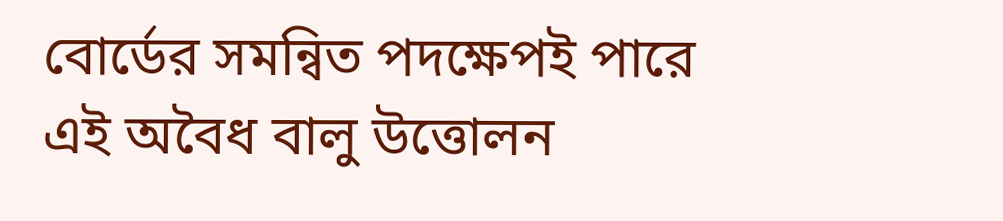বোর্ডের সমন্বিত পদক্ষেপই পারে এই অবৈধ বালু উত্তোলন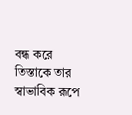বন্ধ করে তিস্তাকে তার স্বাভাবিক রূপে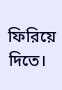ফিরিয়ে দিতে।